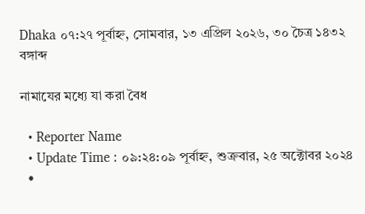Dhaka ০৭:২৭ পূর্বাহ্ন, সোমবার, ১৩ এপ্রিল ২০২৬, ৩০ চৈত্র ১৪৩২ বঙ্গাব্দ

নামাযের মধ্যে যা করা বৈধ

  • Reporter Name
  • Update Time : ০৯:২৪:০৯ পূর্বাহ্ন, শুক্রবার, ২৫ অক্টোবর ২০২৪
  •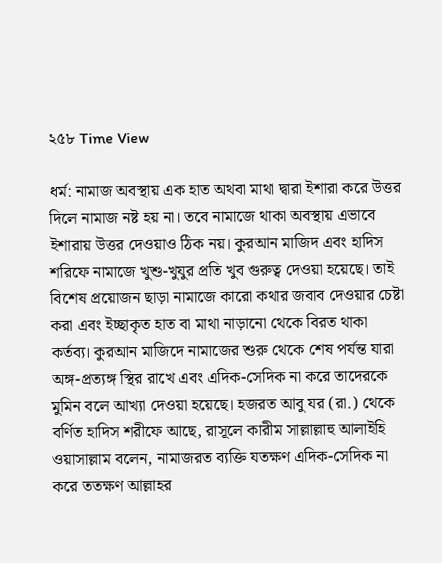২৫৮ Time View

ধর্ম: নামাজ অবস্থায় এক হাত অথবা মাথা দ্বারা ইশারা করে উত্তর দিলে নামাজ নষ্ট হয় না। তবে নামাজে থাকা অবস্থায় এভাবে ইশারায় উত্তর দেওয়াও ঠিক নয়। কুরআন মাজিদ এবং হাদিস শরিফে নামাজে খুশু-খুযুর প্রতি খুব গুরুত্ব দেওয়া হয়েছে। তাই বিশেষ প্রয়োজন ছাড়া নামাজে কারো কথার জবাব দেওয়ার চেষ্টা করা এবং ইচ্ছাকৃত হাত বা মাথা নাড়ানো থেকে বিরত থাকা কর্তব্য। কুরআন মাজিদে নামাজের শুরু থেকে শেষ পর্যন্ত যারা অঙ্গ-প্রত্যঙ্গ স্থির রাখে এবং এদিক-সেদিক না করে তাদেরকে মুমিন বলে আখ্যা দেওয়া হয়েছে। হজরত আবু যর (রা.) থেকে বর্ণিত হাদিস শরীফে আছে, রাসূলে কারীম সাল্লাল্লাহু আলাইহি ওয়াসাল্লাম বলেন, নামাজরত ব্যক্তি যতক্ষণ এদিক-সেদিক না করে ততক্ষণ আল্লাহর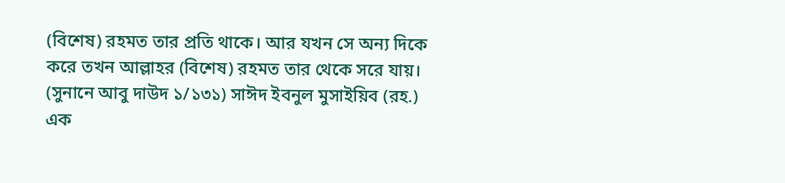(বিশেষ) রহমত তার প্রতি থাকে। আর যখন সে অন্য দিকে করে তখন আল্লাহর (বিশেষ) রহমত তার থেকে সরে যায়। (সুনানে আবু দাউদ ১/১৩১) সাঈদ ইবনুল মুসাইয়িব (রহ.) এক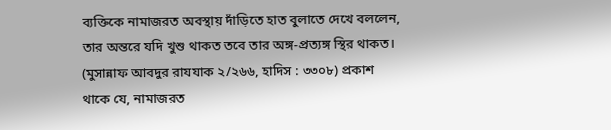ব্যক্তিকে নামাজরত অবস্থায় দাঁড়িতে হাত বুলাতে দেখে বললেন, তার অন্তরে যদি খুশু থাকত তবে তার অঙ্গ-প্রত্যঙ্গ স্থির থাকত। (মুসান্নাফ আবদুর রাযযাক ২/২৬৬, হাদিস : ৩৩০৮) প্রকাশ থাকে যে, নামাজরত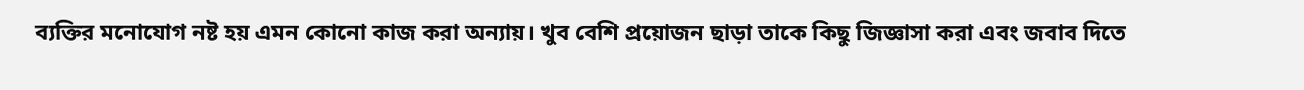ব্যক্তির মনোযোগ নষ্ট হয় এমন কোনো কাজ করা অন্যায়। খুব বেশি প্রয়োজন ছাড়া তাকে কিছু জিজ্ঞাসা করা এবং জবাব দিতে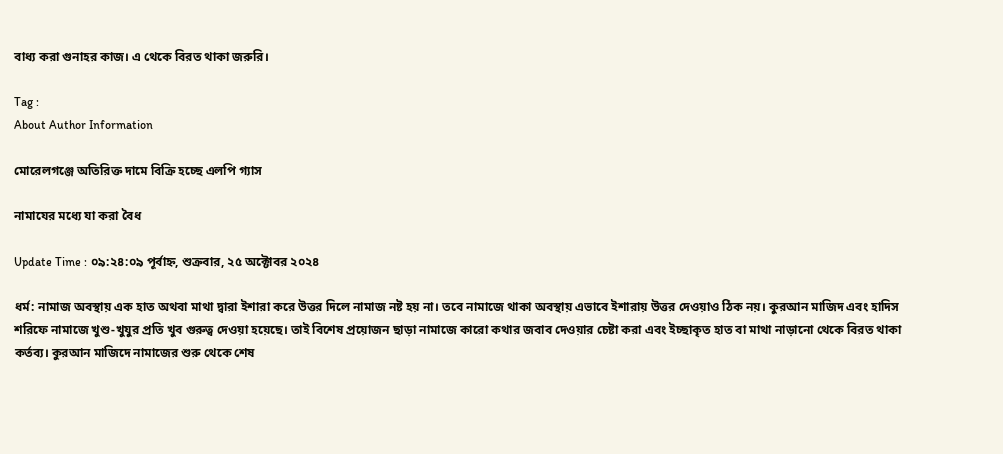বাধ্য করা গুনাহর কাজ। এ থেকে বিরত থাকা জরুরি।

Tag :
About Author Information

মোরেলগঞ্জে অতিরিক্ত দামে বিক্রি হচ্ছে এলপি গ্যাস

নামাযের মধ্যে যা করা বৈধ

Update Time : ০৯:২৪:০৯ পূর্বাহ্ন, শুক্রবার, ২৫ অক্টোবর ২০২৪

ধর্ম: নামাজ অবস্থায় এক হাত অথবা মাথা দ্বারা ইশারা করে উত্তর দিলে নামাজ নষ্ট হয় না। তবে নামাজে থাকা অবস্থায় এভাবে ইশারায় উত্তর দেওয়াও ঠিক নয়। কুরআন মাজিদ এবং হাদিস শরিফে নামাজে খুশু-খুযুর প্রতি খুব গুরুত্ব দেওয়া হয়েছে। তাই বিশেষ প্রয়োজন ছাড়া নামাজে কারো কথার জবাব দেওয়ার চেষ্টা করা এবং ইচ্ছাকৃত হাত বা মাথা নাড়ানো থেকে বিরত থাকা কর্তব্য। কুরআন মাজিদে নামাজের শুরু থেকে শেষ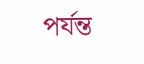পর্যন্ত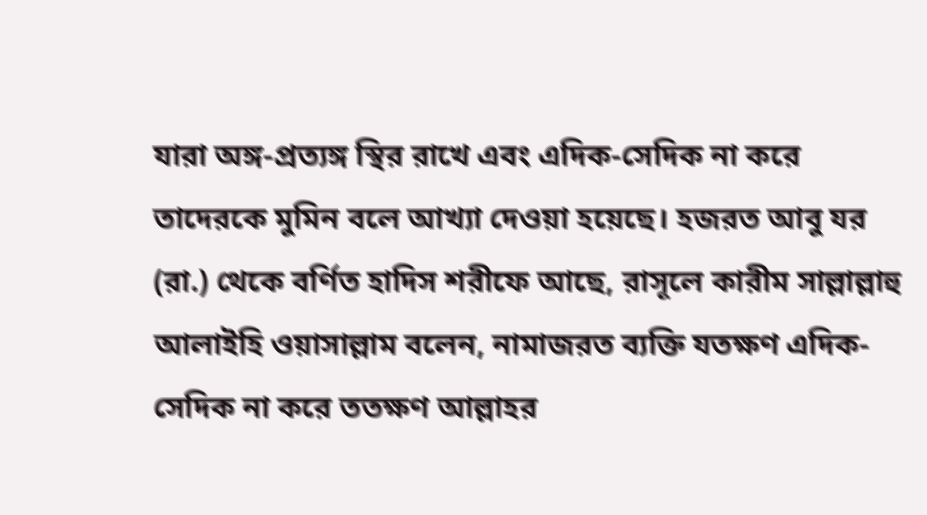যারা অঙ্গ-প্রত্যঙ্গ স্থির রাখে এবং এদিক-সেদিক না করে তাদেরকে মুমিন বলে আখ্যা দেওয়া হয়েছে। হজরত আবু যর (রা.) থেকে বর্ণিত হাদিস শরীফে আছে, রাসূলে কারীম সাল্লাল্লাহু আলাইহি ওয়াসাল্লাম বলেন, নামাজরত ব্যক্তি যতক্ষণ এদিক-সেদিক না করে ততক্ষণ আল্লাহর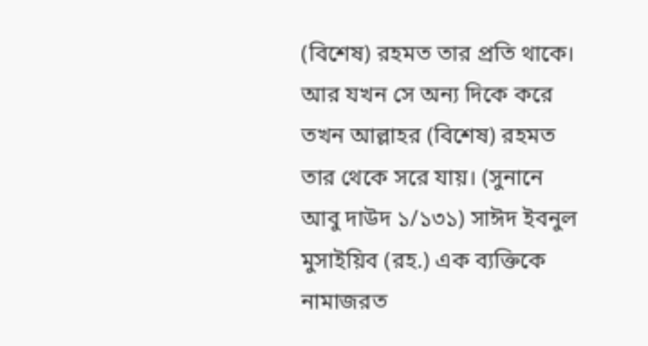(বিশেষ) রহমত তার প্রতি থাকে। আর যখন সে অন্য দিকে করে তখন আল্লাহর (বিশেষ) রহমত তার থেকে সরে যায়। (সুনানে আবু দাউদ ১/১৩১) সাঈদ ইবনুল মুসাইয়িব (রহ.) এক ব্যক্তিকে নামাজরত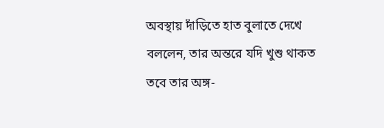অবস্থায় দাঁড়িতে হাত বুলাতে দেখে বললেন, তার অন্তরে যদি খুশু থাকত তবে তার অঙ্গ-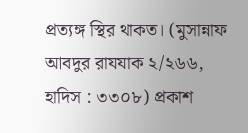প্রত্যঙ্গ স্থির থাকত। (মুসান্নাফ আবদুর রাযযাক ২/২৬৬, হাদিস : ৩৩০৮) প্রকাশ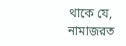থাকে যে, নামাজরত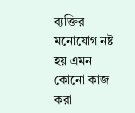ব্যক্তির মনোযোগ নষ্ট হয় এমন কোনো কাজ করা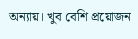অন্যায়। খুব বেশি প্রয়োজন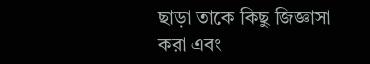ছাড়া তাকে কিছু জিজ্ঞাসা করা এবং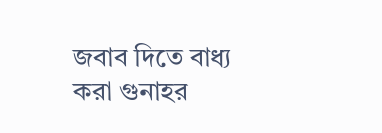জবাব দিতে বাধ্য করা গুনাহর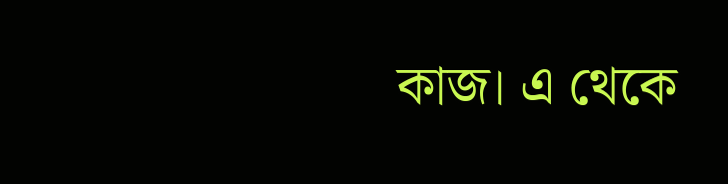কাজ। এ থেকে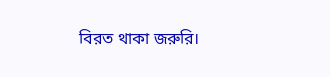বিরত থাকা জরুরি।